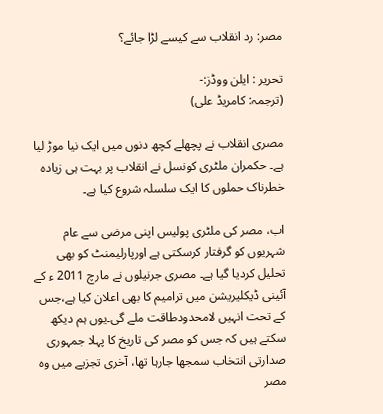مصر: رد انقلاب سے کیسے لڑا جائے؟

تحریر : ایلن ووڈز:-
(ترجمہ: کامریڈ علی)

مصری انقلاب نے پچھلے کچھ دنوں میں ایک نیا موڑ لیا ہے۔ حکمران ملٹری کونسل نے انقلاب پر بہت ہی زیادہ خطرناک حملوں کا ایک سلسلہ شروع کیا ہے۔

اب، مصر کی ملٹری پولیس اپنی مرضی سے عام شہریوں کو گرفتار کرسکتی ہے اورپارلیمنٹ کو بھی تحلیل کردیا گیا ہے۔ مصری جرنیلوں نے مارچ 2011 ء کے آئینی ڈیکلیریشن میں ترامیم کا بھی اعلان کیا ہے،جس کے تحت انہیں لامحدودطاقت ملے گی۔یوں ہم دیکھ سکتے ہیں کہ جس کو مصر کی تاریخ کا پہلا جمہوری صدارتی انتخاب سمجھا جارہا تھا، آخری تجزیے میں وہ مصر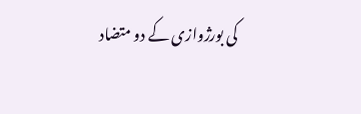کی بورژوازی کے دو متضاد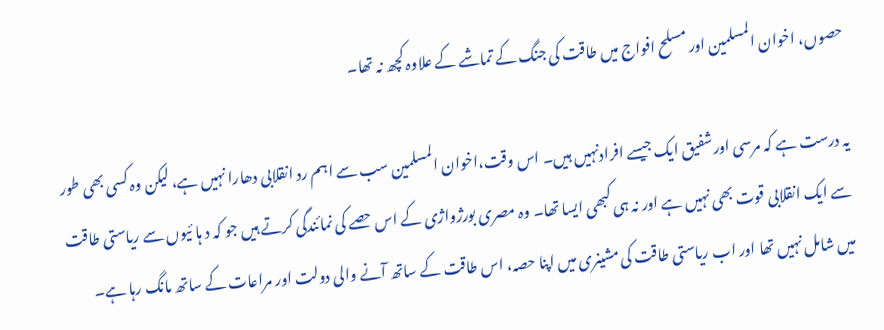حصوں، اخوان المسلمین اور مسلح افواج میں طاقت کی جنگ کے تماشے کے علاوہ کچھ نہ تھا۔

یہ درست ہے کہ مرسی اورشفیق ایک جیسے افرادنہیں ہیں۔ اس وقت،اخوان المسلمین سب سے اہم رد انقلابی دھارا نہیں ہے، لیکن وہ کسی بھی طور سے ایک انقلابی قوت بھی نہیں ہے اور نہ ہی کبھی ایسا تھا۔ وہ مصری بورژواژی کے اس حصے کی نمائندگی کرتے ہیں جو کہ د ہا ئیوں سے ریاستی طاقت میں شامل نہیں تھا اور اب ریاستی طاقت کی مشینری میں اپنا حصہ، اس طاقت کے ساتھ آنے والی دولت اور مراعات کے ساتھ مانگ رہا ہے۔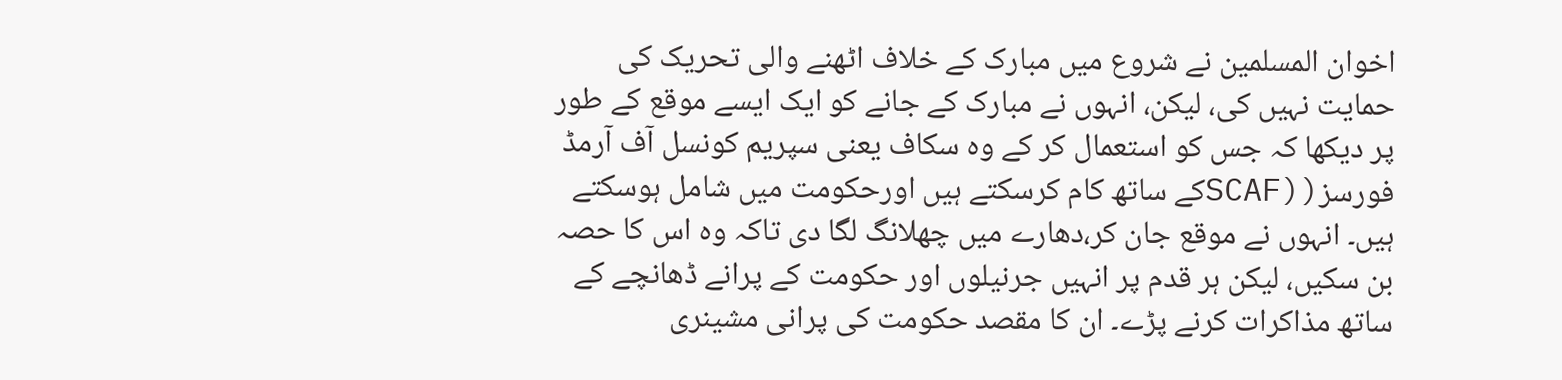اخوان المسلمین نے شروع میں مبارک کے خلاف اٹھنے والی تحریک کی حمایت نہیں کی، لیکن، انہوں نے مبارک کے جانے کو ایک ایسے موقع کے طور پر دیکھا کہ جس کو استعمال کر کے وہ سکاف یعنی سپریم کونسل آف آرمڈ فورسز((SCAFکے ساتھ کام کرسکتے ہیں اورحکومت میں شامل ہوسکتے ہیں۔ انہوں نے موقع جان کر،دھارے میں چھلانگ لگا دی تاکہ وہ اس کا حصہ بن سکیں، لیکن ہر قدم پر انہیں جرنیلوں اور حکومت کے پرانے ڈھانچے کے ساتھ مذاکرات کرنے پڑے۔ ان کا مقصد حکومت کی پرانی مشینری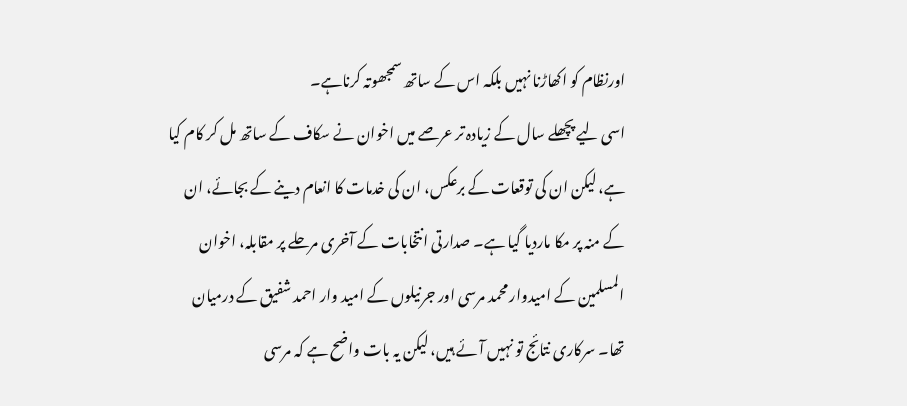اورنظام کو اکھاڑنا نہیں بلکہ اس کے ساتھ سمجھوتہ کرناہے۔
اسی لیے پچھلے سال کے زیادہ تر عرصے میں اخوان نے سکاف کے ساتھ مل کر کام کیا ہے، لیکن ان کی توقعات کے برعکس، ان کی خدمات کا انعام دینے کے بجائے، ان کے منہ پر مکا ماردیا گیا ہے۔ صدارتی انتخابات کے آخری مرحلے پر مقابلہ، اخوان المسلمین کے امیدوار محمد مرسی اور جرنیلوں کے امید وار احمد شفیق کے درمیان تھا۔ سرکاری نتائج تو نہیں آئے ہیں، لیکن یہ بات واضح ہے کہ مرسی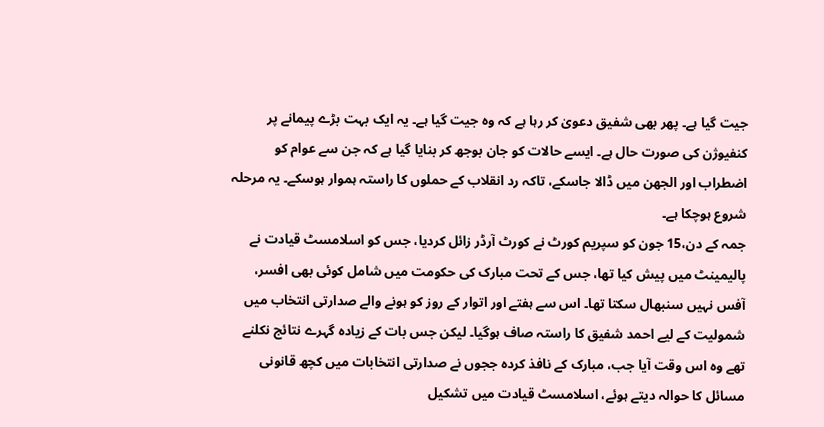جیت گیا ہے۔ پھر بھی شفیق دعویٰ کر رہا ہے کہ وہ جیت گیا ہے۔ یہ ایک بہت بڑے پیمانے پر کنفیوژن کی صورت حال ہے۔ ایسے حالات کو جان بوجھ کر بنایا گیا ہے کہ جن سے عوام کو اضطراب اور الجھن میں ڈالا جاسکے، تاکہ رد انقلاب کے حملوں کا راستہ ہموار ہوسکے۔ یہ مرحلہ شروع ہوچکا ہے۔
جمہ کے دن،15 جون کو سپریم کورٹ نے کورٹ آرڈر زائل کردیا، جس کو اسلامسٹ قیادت نے پالیمینٹ میں پیش کیا تھا، جس کے تحت مبارک کی حکومت میں شامل کوئی بھی افسر، آفس نہیں سنبھال سکتا تھا۔ اس سے ہفتے اور اتوار کے روز کو ہونے والے صدارتی انتخاب میں شمولیت کے لیے احمد شفیق کا راستہ صاف ہوگیا۔ لیکن جس بات کے زیادہ گہرے نتائج نکلنے تھے وہ اس وقت آیا جب، مبارک کے نافذ کردہ ججوں نے صدارتی انتخابات میں کچھ قانونی مسائل کا حوالہ دیتے ہوئے، اسلامسٹ قیادت میں تشکیل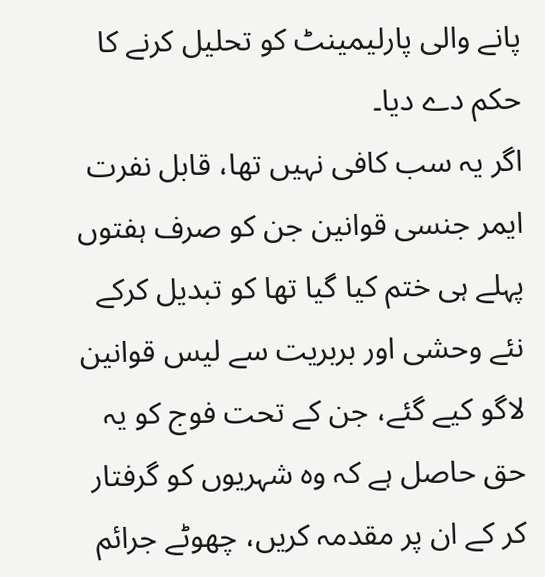پانے والی پارلیمینٹ کو تحلیل کرنے کا حکم دے دیا۔
اگر یہ سب کافی نہیں تھا، قابل نفرت ایمر جنسی قوانین جن کو صرف ہفتوں پہلے ہی ختم کیا گیا تھا کو تبدیل کرکے نئے وحشی اور بربریت سے لیس قوانین لاگو کیے گئے، جن کے تحت فوج کو یہ حق حاصل ہے کہ وہ شہریوں کو گرفتار کر کے ان پر مقدمہ کریں، چھوٹے جرائم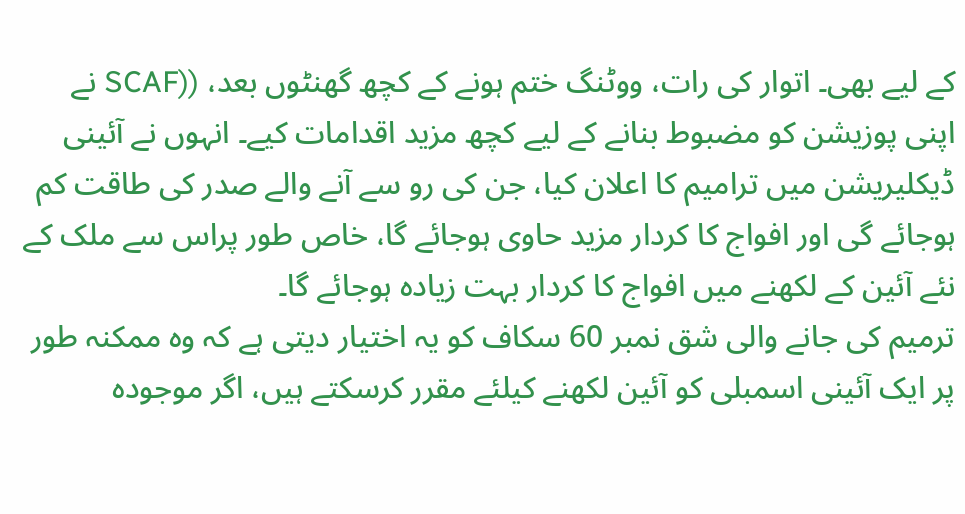کے لیے بھی۔ اتوار کی رات، ووٹنگ ختم ہونے کے کچھ گھنٹوں بعد، ((SCAF نے اپنی پوزیشن کو مضبوط بنانے کے لیے کچھ مزید اقدامات کیے۔ انہوں نے آئینی ڈیکلیریشن میں ترامیم کا اعلان کیا، جن کی رو سے آنے والے صدر کی طاقت کم ہوجائے گی اور افواج کا کردار مزید حاوی ہوجائے گا، خاص طور پراس سے ملک کے نئے آئین کے لکھنے میں افواج کا کردار بہت زیادہ ہوجائے گا۔
ترمیم کی جانے والی شق نمبر 60 سکاف کو یہ اختیار دیتی ہے کہ وہ ممکنہ طور پر ایک آئینی اسمبلی کو آئین لکھنے کیلئے مقرر کرسکتے ہیں، اگر موجودہ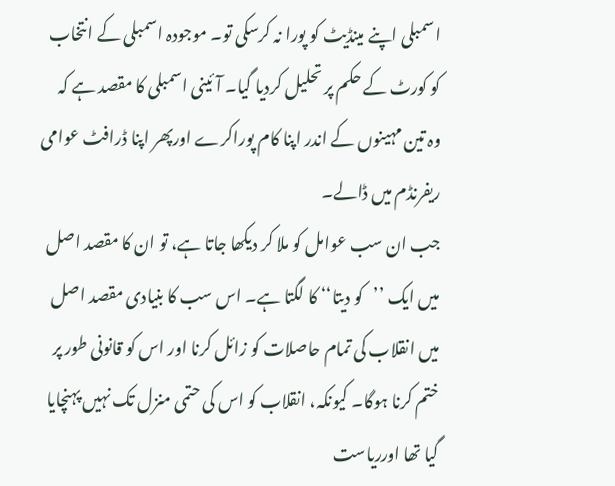اسمبلی اپنے مینڈیٹ کو پورا نہ کرسکی تو۔ موجودہ اسمبلی کے انتخاب کو کورٹ کے حکم پر تحلیل کردیا گیا۔ آئینی اسمبلی کا مقصد ہے کہ وہ تین مہینوں کے اندر اپنا کام پوراکرے اورپھر اپنا ڈرافٹ عوامی ریفرنڈم میں ڈالے۔
جب ان سب عوامل کو ملا کر دیکھا جاتا ہے، تو ان کا مقصد اصل میں ایک ’’کو دیتا‘‘ کا لگتا ہے۔ اس سب کا بنیادی مقصد اصل میں انقلاب کی تمام حاصلات کو زائل کرنا اور اس کو قانونی طور پر ختم کرنا ہوگا۔ کیونکہ، انقلاب کو اس کی حتمی منزل تک نہیں پہنچایا گیا تھا اورریاست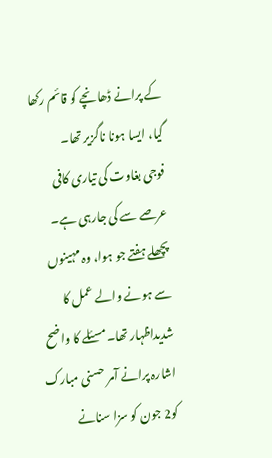کے پرانے ڈھانچے کو قائم رکھا گیا، ایسا ہونا ناگزیر تھا۔
فوجی بغاوت کی تیاری کافی عرصے سے کی جارہی ہے۔ پچھلے ہفتے جو ہوا، وہ مہینوں سے ہونے والے عمل کا شدیداظہار تھا۔مسئلے کا واضح اشارہ پرانے آمر حسنی مبارک کو2 جون کو سزا سنانے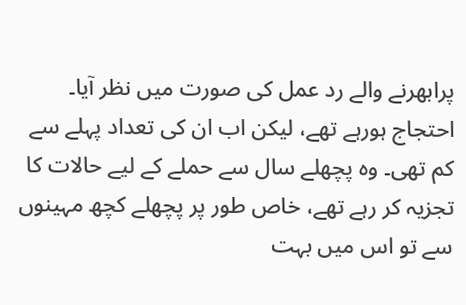پرابھرنے والے رد عمل کی صورت میں نظر آیا۔ احتجاج ہورہے تھے، لیکن اب ان کی تعداد پہلے سے کم تھی۔ وہ پچھلے سال سے حملے کے لیے حالات کا تجزیہ کر رہے تھے، خاص طور پر پچھلے کچھ مہینوں سے تو اس میں بہت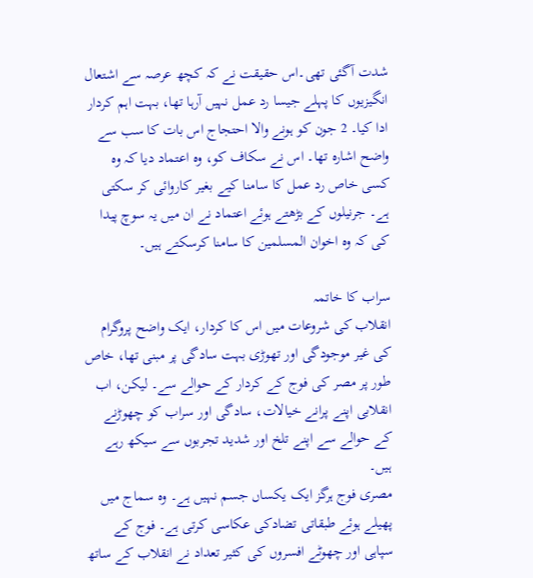شدت آگئی تھی۔اس حقیقت نے کہ کچھ عرصہ سے اشتعال انگیزیوں کا پہلے جیسا رد عمل نہیں آرہا تھا، بہت اہم کردار ادا کیا۔ 2 جون کو ہونے والا احتجاج اس بات کا سب سے واضح اشارہ تھا۔ اس نے سکاف کو، وہ اعتماد دیا کہ وہ کسی خاص رد عمل کا سامنا کیے بغیر کاروائی کر سکتی ہے۔ جرنیلوں کے بڑھتے ہوئے اعتماد نے ان میں یہ سوچ پیدا کی کہ وہ اخوان المسلمین کا سامنا کرسکتے ہیں۔

سراب کا خاتمہ
انقلاب کی شروعات میں اس کا کردار، ایک واضح پروگرام کی غیر موجودگی اور تھوڑی بہت سادگی پر مبنی تھا، خاص طور پر مصر کی فوج کے کردار کے حوالے سے۔ لیکن، اب انقلابی اپنے پرانے خیالات، سادگی اور سراب کو چھوڑنے کے حوالے سے اپنے تلخ اور شدید تجربوں سے سیکھ رہے ہیں۔
مصری فوج ہرگز ایک یکساں جسم نہیں ہے۔ وہ سماج میں پھیلے ہوئے طبقاتی تضادکی عکاسی کرتی ہے۔ فوج کے سپاہی اور چھوٹے افسروں کی کثیر تعداد نے انقلاب کے ساتھ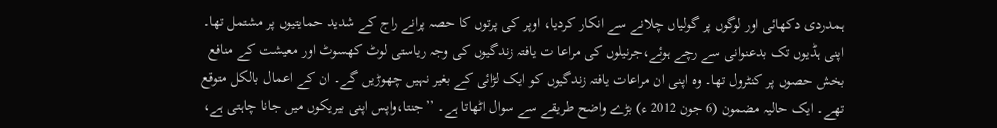ہمدردی دکھائی اور لوگوں پر گولیاں چلانے سے انکار کردیا، اوپر کی پرتوں کا حصہ پرانے راج کے شدید حمایتیوں پر مشتمل تھا۔
اپنی ہڈیوں تک بدعنوانی سے رچے ہوئے،جرنیلوں کی مراعا ت یافتہ زندگیوں کی وجہ ریاستی لوٹ کھسوٹ اور معیشت کے منافع بخش حصوں پر کنٹرول تھا۔ وہ اپنی ان مراعات یافتہ زندگیوں کو ایک لڑائی کے بغیر نہیں چھوڑیں گے۔ ان کے اعمال بالکل متوقع تھے۔ ایک حالیہ مضمون (6 جون 2012 ء) بڑے واضح طریقے سے سوال اٹھاتا ہے۔ ’’جنتا،واپس اپنی بیریکوں میں جانا چاہتی ہے،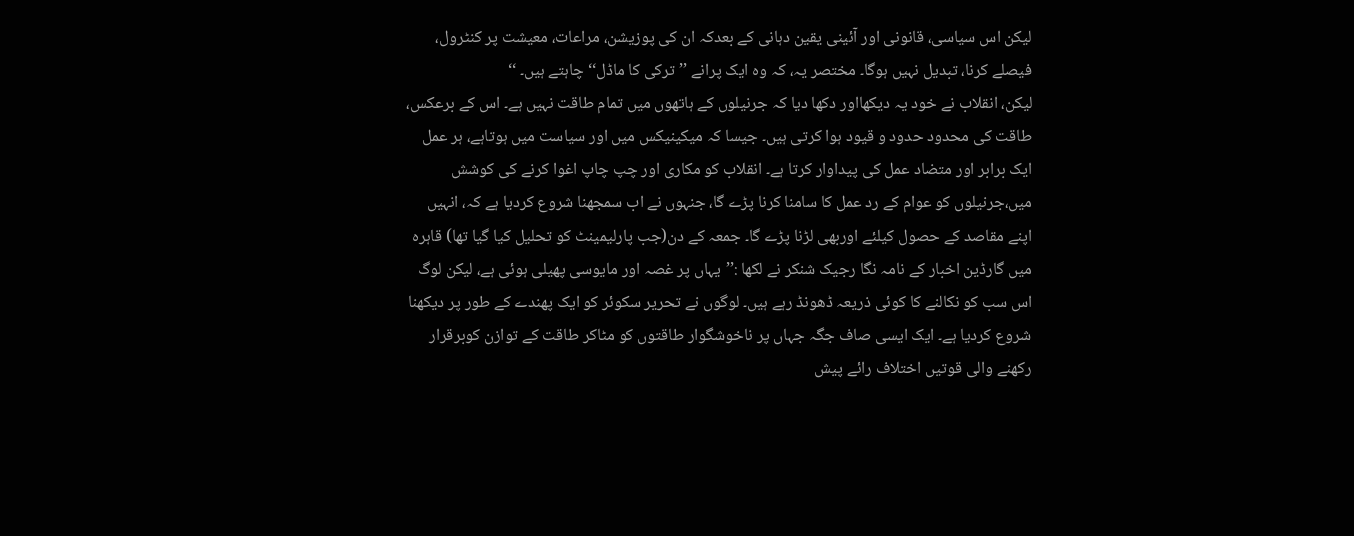لیکن اس سیاسی، قانونی اور آئینی یقین دہانی کے بعدکہ ان کی پوزیشن، مراعات، معیشت پر کنٹرول، فیصلے کرنا، تبدیل نہیں ہوگا۔ مختصر یہ، کہ وہ ایک پرانے ’’ترکی کا ماڈل‘‘ چاہتے ہیں۔ ‘‘
لیکن، انقلاب نے خود یہ دیکھااور دکھا دیا کہ جرنیلوں کے ہاتھوں میں تمام طاقت نہیں ہے۔ اس کے برعکس، طاقت کی محدود حدود و قیود ہوا کرتی ہیں۔ جیسا کہ میکینیکس میں اور سیاست میں ہوتاہے، ہر عمل ایک برابر اور متضاد عمل کی پیداوار کرتا ہے۔ انقلاب کو مکاری اور چپ چاپ اغوا کرنے کی کوشش میں،جرنیلوں کو عوام کے رد عمل کا سامنا کرنا پڑے گا، جنہوں نے اب سمجھنا شروع کردیا ہے کہ، انہیں اپنے مقاصد کے حصول کیلئے اوربھی لڑنا پڑے گا۔ جمعہ کے دن(جب پارلیمینٹ کو تحلیل کیا گیا تھا) قاہرہ میں گارڈین اخبار کے نامہ نگا رجیک شنکر نے لکھا :’’یہاں پر غصہ اور مایوسی پھیلی ہوئی ہے، لیکن لوگ اس سب کو نکالنے کا کوئی ذریعہ ڈھونڈ رہے ہیں۔ لوگوں نے تحریر سکوئر کو ایک پھندے کے طور پر دیکھنا شروع کردیا ہے۔ ایک ایسی صاف جگہ جہاں پر ناخوشگوار طاقتوں کو مٹاکر طاقت کے توازن کوبرقرار رکھنے والی قوتیں اختلاف رائے پیش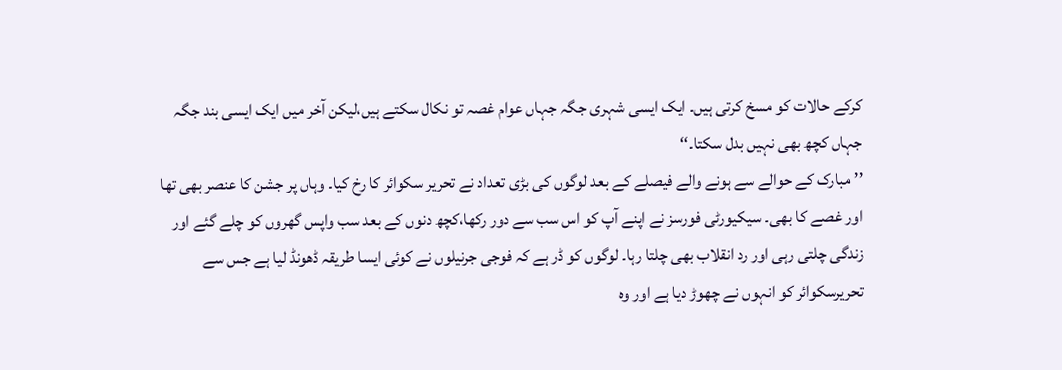کرکے حالات کو مسخ کرتی ہیں۔ ایک ایسی شہری جگہ جہاں عوام غصہ تو نکال سکتے ہیں،لیکن آخر میں ایک ایسی بند جگہ جہاں کچھ بھی نہیں بدل سکتا۔‘‘
’’مبارک کے حوالے سے ہونے والے فیصلے کے بعد لوگوں کی بڑی تعداد نے تحریر سکوائر کا رخ کیا۔ وہاں پر جشن کا عنصر بھی تھا اور غصے کا بھی۔ سیکیورٹی فورسز نے اپنے آپ کو اس سب سے دور رکھا،کچھ دنوں کے بعد سب واپس گھروں کو چلے گئے اور زندگی چلتی رہی اور رد انقلاب بھی چلتا رہا۔ لوگوں کو ڈر ہے کہ فوجی جرنیلوں نے کوئی ایسا طریقہ ڈھونڈ لیا ہے جس سے تحریرسکوائر کو انہوں نے چھوڑ دیا ہے اور وہ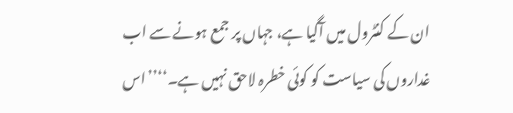ان کے کنٹرول میں آگیا ہے، جہاں پر جمع ہونے سے اب غداروں کی سیاست کو کوئی خطرہ لاحق نہیں ہے۔‘‘’’اس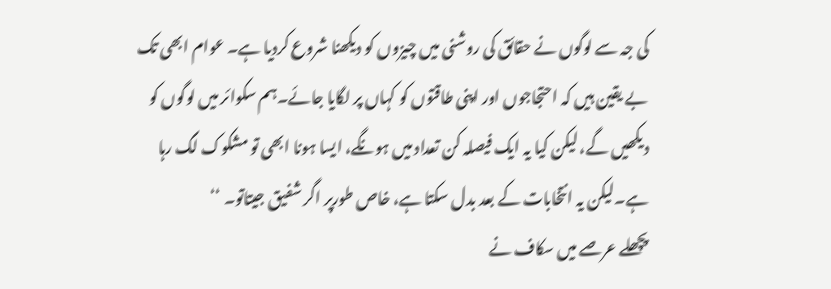کی جہ سے لوگوں نے حقائق کی روشنی میں چیزوں کو دیکھنا شروع کردیا ہے۔ عوام ابھی تک بے یقین ہیں کہ احتجاجوں اور اپنی طاقتوں کو کہاں پر لگایا جائے۔ہم سکوائر میں لوگوں کو دیکھیں گے، لیکن کیا یہ ایک فیصلہ کن تعداد میں ہونگے، ایسا ہونا ابھی تو مشکوک لگ رہا ہے۔لیکن یہ انتخابات کے بعد بدل سکتا ہے، خاص طورپر اگر شفیق جیتاتو۔ ‘‘
پچھلے عرصے میں سکاف نے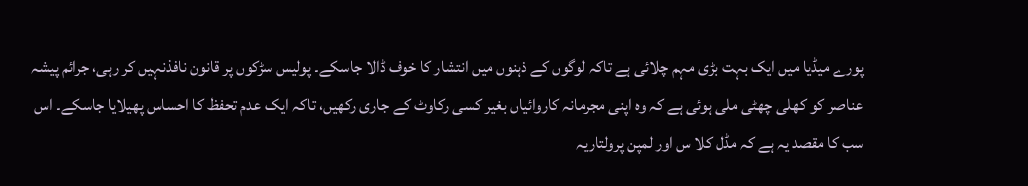پورے میڈیا میں ایک بہت بڑی مہم چلائی ہے تاکہ لوگوں کے ذہنوں میں انتشار کا خوف ڈالا جاسکے۔ پولیس سڑکوں پر قانون نافذنہیں کر رہی، جرائم پیشہ عناصر کو کھلی چھٹی ملی ہوئی ہے کہ وہ اپنی مجرمانہ کاروائیاں بغیر کسی رکاوٹ کے جاری رکھیں، تاکہ ایک عدم تحفظ کا احساس پھیلایا جاسکے۔ اس سب کا مقصد یہ ہے کہ مڈل کلا س اور لمپن پرولتاریہ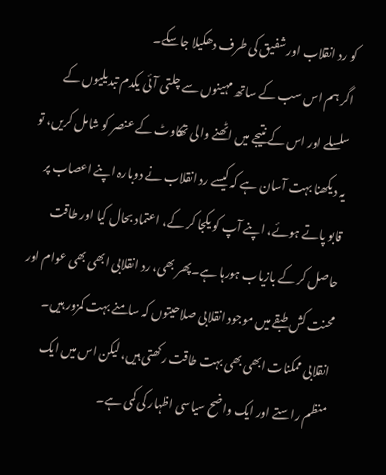کو رد انقلاب اور شفیق کی طرف دھکیلا جاسکے۔
اگر ہم اس سب کے ساتھ مہینوں سے چلتی آئی یکدم تبدیلیوں کے سلسلے اور اس کے نتیجے میں اٹھنے والی تھکاوٹ کے عنصر کو شامل کریں، تو یہ دیکھنا بہت آسان ہے کہ کیسے رد انقلاب نے دوبارہ اپنے اعصاب پر قابو پاتے ہوئے، اپنے آپ کو یکجا کر کے، اعتماد بحال کیا اور طاقت حاصل کر کے بازیاب ہورہا ہے۔پھر بھی، رد انقلابی ابھی بھی عوام اور محنت کش طبقے میں موجود انقلابی صلاحیتوں کہ سامنے بہت کمزور ہیں۔
انقلابی ممکنات ابھی بھی بہت طاقت رکھتی ہیں، لیکن اس میں ایک منظم راستے اور ایک واضح سیاسی اظہار کی کمی ہے۔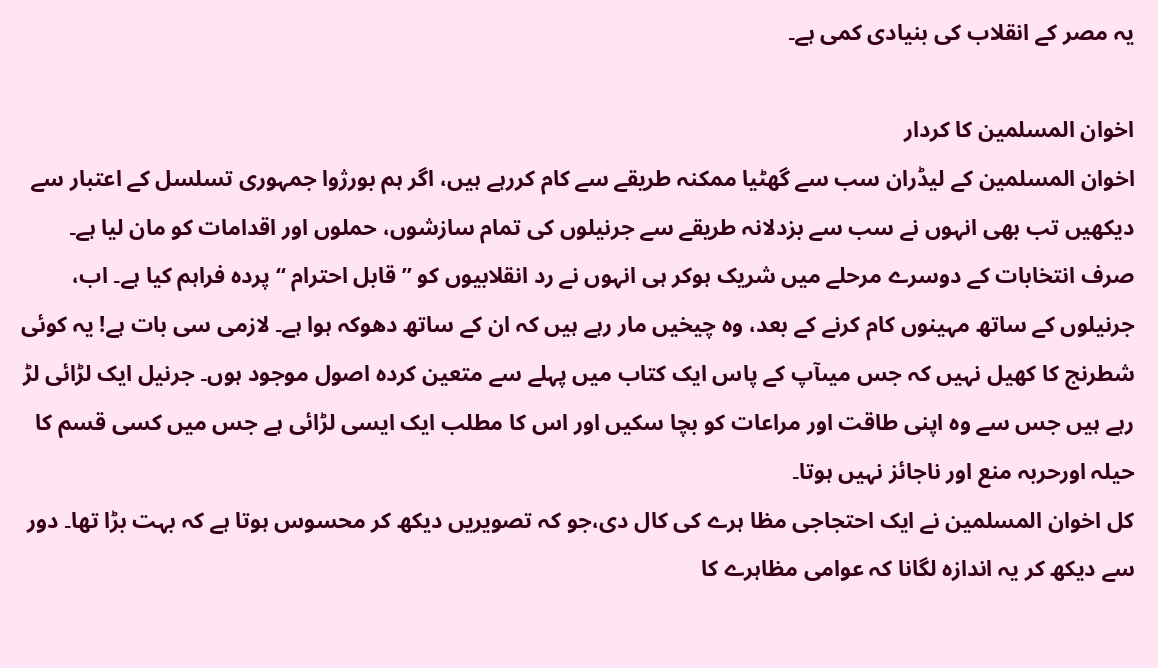یہ مصر کے انقلاب کی بنیادی کمی ہے۔

اخوان المسلمین کا کردار
اخوان المسلمین کے لیڈران سب سے گھٹیا ممکنہ طریقے سے کام کررہے ہیں، اگر ہم بورژوا جمہوری تسلسل کے اعتبار سے دیکھیں تب بھی انہوں نے سب سے بزدلانہ طریقے سے جرنیلوں کی تمام سازشوں، حملوں اور اقدامات کو مان لیا ہے۔
صرف انتخابات کے دوسرے مرحلے میں شریک ہوکر ہی انہوں نے رد انقلابیوں کو ’’قابل احترام ‘‘ پردہ فراہم کیا ہے۔ اب، جرنیلوں کے ساتھ مہینوں کام کرنے کے بعد، وہ چیخیں مار رہے ہیں کہ ان کے ساتھ دھوکہ ہوا ہے۔ لازمی سی بات ہے! یہ کوئی شطرنج کا کھیل نہیں کہ جس میںآپ کے پاس ایک کتاب میں پہلے سے متعین کردہ اصول موجود ہوں۔ جرنیل ایک لڑائی لڑ رہے ہیں جس سے وہ اپنی طاقت اور مراعات کو بچا سکیں اور اس کا مطلب ایک ایسی لڑائی ہے جس میں کسی قسم کا حیلہ اورحربہ منع اور ناجائز نہیں ہوتا۔
کل اخوان المسلمین نے ایک احتجاجی مظا ہرے کی کال دی،جو کہ تصویریں دیکھ کر محسوس ہوتا ہے کہ بہت بڑا تھا۔ دور سے دیکھ کر یہ اندازہ لگانا کہ عوامی مظاہرے کا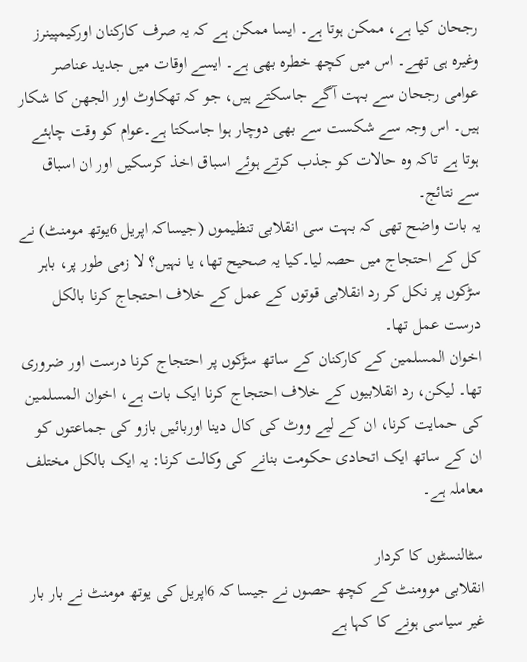رجحان کیا ہے، ممکن ہوتا ہے۔ ایسا ممکن ہے کہ یہ صرف کارکنان اورکیمپینرز وغیرہ ہی تھے۔ اس میں کچھ خطرہ بھی ہے۔ ایسے اوقات میں جدید عناصر عوامی رجحان سے بہت آگے جاسکتے ہیں، جو کہ تھکاوٹ اور الجھن کا شکار ہیں۔ اس وجہ سے شکست سے بھی دوچار ہوا جاسکتا ہے۔عوام کو وقت چاہئے ہوتا ہے تاکہ وہ حالات کو جذب کرتے ہوئے اسباق اخذ کرسکیں اور ان اسباق سے نتائج۔
یہ بات واضح تھی کہ بہت سی انقلابی تنظیموں (جیساکہ اپریل 6یوتھ مومنٹ) نے کل کے احتجاج میں حصہ لیا۔کیا یہ صحیح تھا، یا نہیں؟ لا زمی طور پر، باہر سڑکوں پر نکل کر رد انقلابی قوتوں کے عمل کے خلاف احتجاج کرنا بالکل درست عمل تھا۔
اخوان المسلمین کے کارکنان کے ساتھ سڑکوں پر احتجاج کرنا درست اور ضروری تھا۔ لیکن، رد انقلابیوں کے خلاف احتجاج کرنا ایک بات ہے، اخوان المسلمین کی حمایت کرنا، ان کے لیے ووٹ کی کال دینا اوربائیں بازو کی جماعتوں کو ان کے ساتھ ایک اتحادی حکومت بنانے کی وکالت کرنا: یہ ایک بالکل مختلف معاملہ ہے۔

سٹالنسٹوں کا کردار
انقلابی موومنٹ کے کچھ حصوں نے جیسا کہ 6اپریل کی یوتھ مومنٹ نے بار بار غیر سیاسی ہونے کا کہا ہے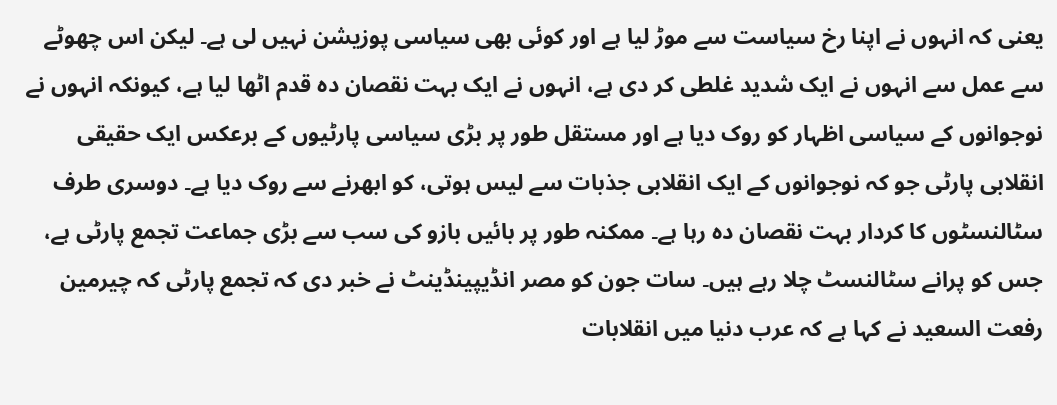یعنی کہ انہوں نے اپنا رخ سیاست سے موڑ لیا ہے اور کوئی بھی سیاسی پوزیشن نہیں لی ہے۔ لیکن اس چھوٹے سے عمل سے انہوں نے ایک شدید غلطی کر دی ہے، انہوں نے ایک بہت نقصان دہ قدم اٹھا لیا ہے، کیونکہ انہوں نے نوجوانوں کے سیاسی اظہار کو روک دیا ہے اور مستقل طور پر بڑی سیاسی پارٹیوں کے برعکس ایک حقیقی انقلابی پارٹی جو کہ نوجوانوں کے ایک انقلابی جذبات سے لیس ہوتی، کو ابھرنے سے روک دیا ہے۔ دوسری طرف سٹالنسٹوں کا کردار بہت نقصان دہ رہا ہے۔ ممکنہ طور پر بائیں بازو کی سب سے بڑی جماعت تجمع پارٹی ہے، جس کو پرانے سٹالنسٹ چلا رہے ہیں۔ سات جون کو مصر انڈیپینڈینٹ نے خبر دی کہ تجمع پارٹی کہ چیرمین رفعت السعید نے کہا ہے کہ عرب دنیا میں انقلابات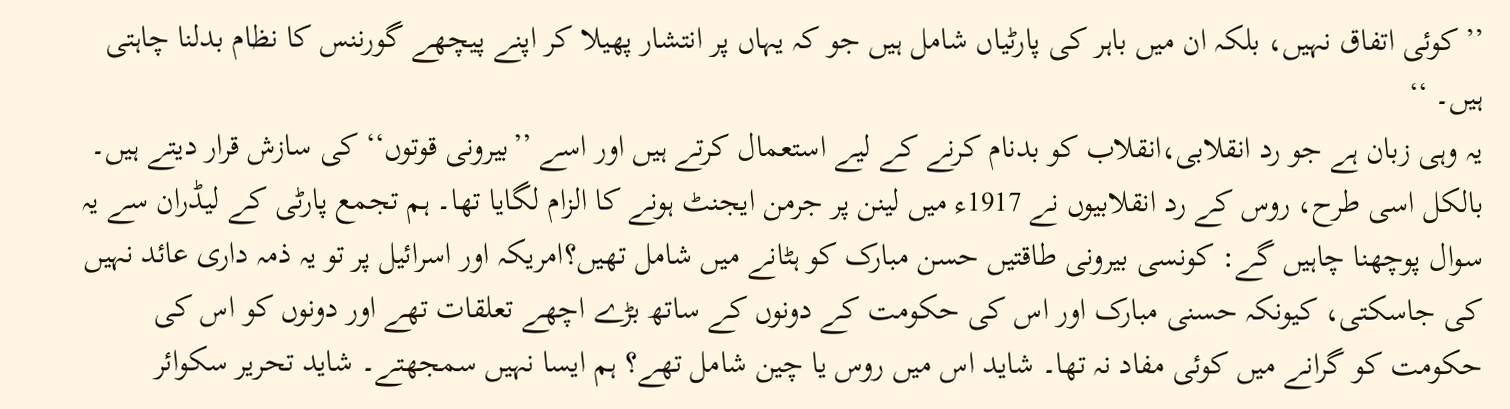’’کوئی اتفاق نہیں، بلکہ ان میں باہر کی پارٹیاں شامل ہیں جو کہ یہاں پر انتشار پھیلا کر اپنے پیچھے گورننس کا نظام بدلنا چاہتی ہیں۔ ‘‘
یہ وہی زبان ہے جو رد انقلابی،انقلاب کو بدنام کرنے کے لیے استعمال کرتے ہیں اور اسے ’’بیرونی قوتوں‘‘ کی سازش قرار دیتے ہیں۔ بالکل اسی طرح، روس کے رد انقلابیوں نے 1917ء میں لینن پر جرمن ایجنٹ ہونے کا الزام لگایا تھا۔ ہم تجمع پارٹی کے لیڈران سے یہ سوال پوچھنا چاہیں گے: کونسی بیرونی طاقتیں حسن مبارک کو ہٹانے میں شامل تھیں؟امریکہ اور اسرائیل پر تو یہ ذمہ داری عائد نہیں کی جاسکتی، کیونکہ حسنی مبارک اور اس کی حکومت کے دونوں کے ساتھ بڑے اچھے تعلقات تھے اور دونوں کو اس کی حکومت کو گرانے میں کوئی مفاد نہ تھا۔ شاید اس میں روس یا چین شامل تھے؟ ہم ایسا نہیں سمجھتے۔ شاید تحریر سکوائر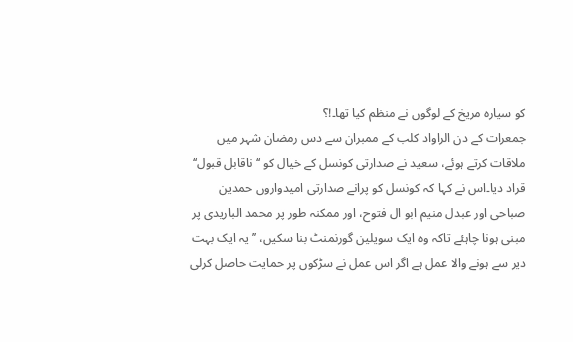کو سیارہ مریخ کے لوگوں نے منظم کیا تھا۔!؟
جمعرات کے دن الراواد کلب کے ممبران سے دس رمضان شہر میں ملاقات کرتے ہوئے، سعید نے صدارتی کونسل کے خیال کو ‘‘ناقابل قبول‘‘ قراد دیا۔اس نے کہا کہ کونسل کو پرانے صدارتی امیدواروں حمدین صباحی اور عبدل منیم ابو ال فتوح، اور ممکنہ طور پر محمد الباریدی پر مبنی ہونا چاہئے تاکہ وہ ایک سویلین گورنمنٹ بنا سکیں، ’’ یہ ایک بہت دیر سے ہونے والا عمل ہے اگر اس عمل نے سڑکوں پر حمایت حاصل کرلی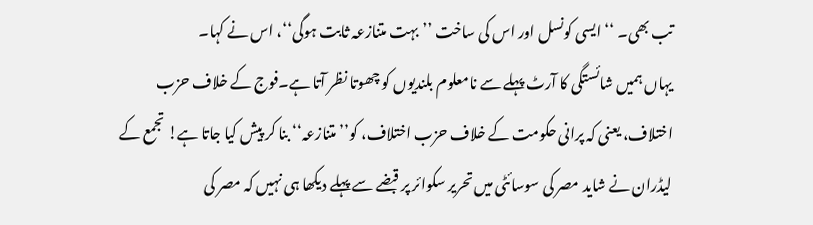تب بھی۔ ‘‘ ایسی کونسل اور اس کی ساخت ’’بہت متنازعہ ثابت ہوگی‘‘، اس نے کہا۔
یہاں ہمیں شائستگی کا آرٹ پہلے سے نامعلوم بلندیوں کو چھوتا نظر آتا ہے۔فوج کے خلاف حزب اختلاف، یعنی کہ پرانی حکومت کے خلاف حزب اختلاف، کو’’ متنازعہ‘‘ بنا کر پیش کیا جاتا ہے! تجمع کے لیڈران نے شاید مصر کی سوسائٹی میں تحریر سکوائر پر قبضے سے پہلے دیکھا ہی نہیں کہ مصر کی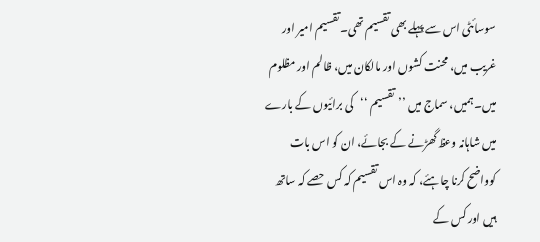سوسائٹی اس سے پہلے بھی تقسیم تھی۔تقسیم امیر اور غریب میں، محنت کشوں اور مالکان میں، ظالم اور مظلوم میں۔ ہمیں، سماج میں ’’تقسیم ‘‘کی برائیوں کے بارے میں شاہانہ وعظ گھڑنے کے بجائے، ان کو اس بات کوواضح کرنا چاہئے، کہ وہ اس تقسیم کہ کس حصے کہ ساتھ ہیں اور کس کے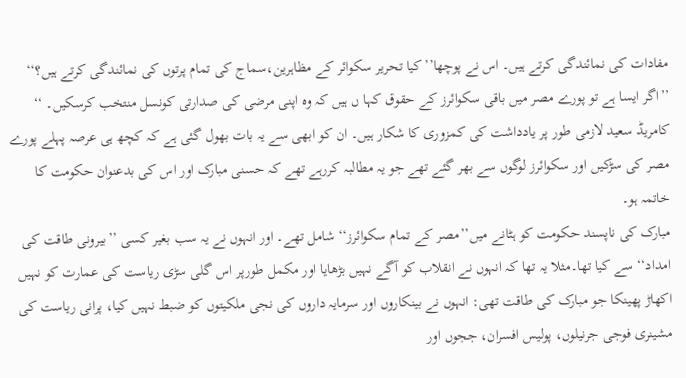مفادات کی نمائندگی کرتے ہیں۔ اس نے پوچھا’’کیا تحریر سکوائر کے مظاہرین،سماج کی تمام پرتوں کی نمائندگی کرتے ہیں؟‘‘ ’’اگر ایسا ہے تو پورے مصر میں باقی سکوائرز کے حقوق کہا ں ہیں کہ وہ اپنی مرضی کی صدارتی کونسل منتخب کرسکیں۔ ‘‘ کامریڈ سعید لازمی طور پر یادداشت کی کمزوری کا شکار ہیں۔ ان کو ابھی سے یہ بات بھول گئی ہے کہ کچھ ہی عرصہ پہلے پورے مصر کی سڑکیں اور سکوائرز لوگوں سے بھر گئے تھے جو یہ مطالبہ کررہے تھے کہ حسنی مبارک اور اس کی بدعنوان حکومت کا خاتمہ ہو۔
مبارک کی ناپسند حکومت کو ہٹانے میں’’مصر کے تمام سکوائرز‘‘ شامل تھے۔ اور انہوں نے یہ سب بغیر کسی ’’بیرونی طاقت کی امداد‘‘ سے کیا تھا۔مثلا یہ تھا کہ انہوں نے انقلاب کو آگے نہیں بڑھایا اور مکمل طورپر اس گلی سڑی ریاست کی عمارت کو نہیں اکھاڑ پھینکا جو مبارک کی طاقت تھی: انہوں نے بینکاروں اور سرمایہ داروں کی نجی ملکیتوں کو ضبط نہیں کیا، پرانی ریاست کی مشینری فوجی جرنیلوں، پولیس افسران، ججوں اور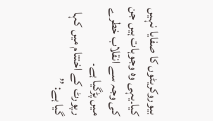بیوروکریٹوں کا صفایا نہیں کیا۔یہی وہ وجوہات ہیں جن کی وجہ سے انقلاب خطرے میں پڑگیا ہے۔
رپورٹ کے اختتام میں کہا گیا ہے: ’’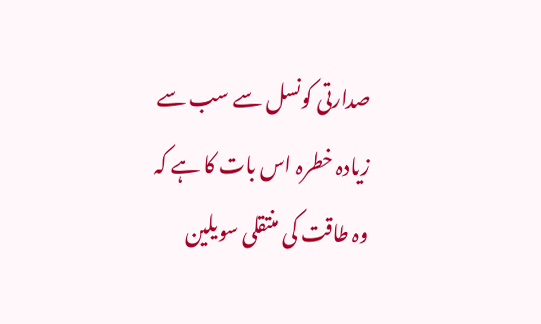صدارتی کونسل سے سب سے زیادہ خطرہ اس بات کا ہے کہ وہ طاقت کی منتقلی سویلین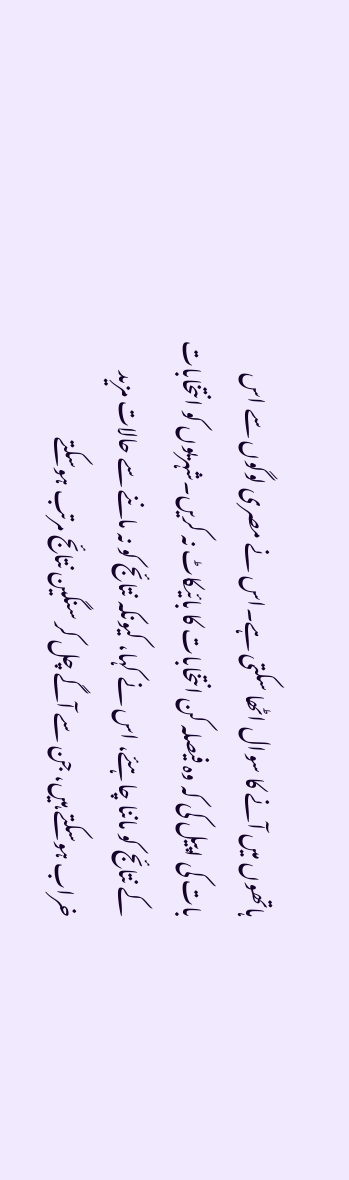ہاتھوں میں آنے کا سوال اٹھا سکتی ہے۔اس نے مصری لوگوں سے اس بات کی اپیل کی کہ وہ فیصلہ کن انتخابات کا بائیکاٹ نہ کریں۔شہریوں کو انتخابات کے نتائج کو ماننا چاہئے، اس نے کہا، کیونکہ نتائج کو نہ ماننے سے حالات مزید خراب ہوسکتے ہیں، جن سے آگے چل کر سنگین نتائج مرتب ہوسکتے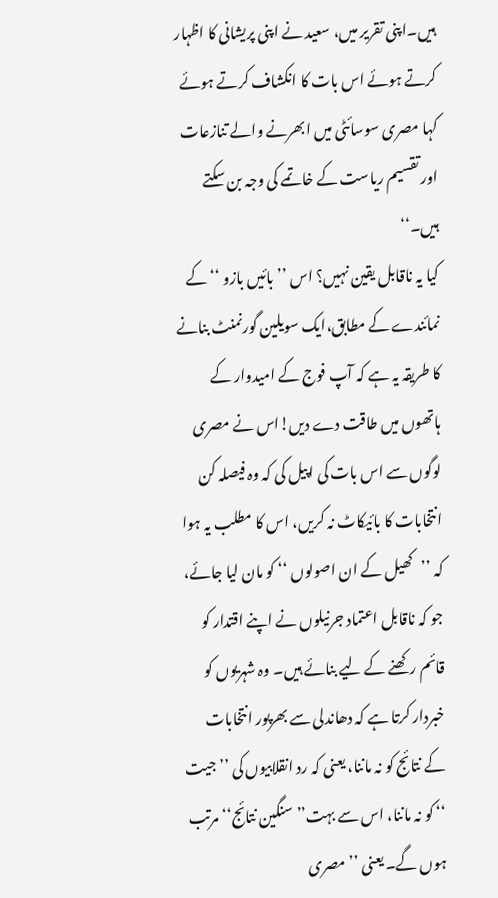ہیں۔اپنی تقریر میں، سعید نے اپنی پریشانی کا اظہار کرتے ہوئے اس بات کا انکشاف کرتے ہوئے کہا مصری سوسائٹی میں ابھرنے والے تنازعات اور تقسیم ریاست کے خاتمے کی وجہ بن سکتے ہیں۔‘‘
کیا یہ ناقابل یقین نہیں؟ اس ’’بائیں بازو ‘‘ کے نمائندے کے مطابق،ایک سویلین گورنمنٹ بنانے کا طریقہ یہ ہے کہ آپ فوج کے امیدوار کے ہاتھوں میں طاقت دے دیں!اس نے مصری لوگوں سے اس بات کی اپیل کی کہ وہ فیصلہ کن انتخابات کا بائیکاٹ نہ کریں، اس کا مطلب یہ ہوا کہ ’’کھیل کے ان اصولوں ‘‘ کو مان لیا جائے، جو کہ ناقابل اعتماد جرنیلوں نے اپنے اقتدار کو قائم رکھنے کے لیے بنائے ہیں۔ وہ شہریوں کو خبردار کرتا ہے کہ دھاندلی سے بھرپور انتخابات کے نتائج کو نہ ماننا، یعنی کہ رد انقلابیوں کی ’’جیت ‘‘ کو نہ ماننا، اس سے بہت’’ سنگین نتائج‘‘ مرتب ہوں گے۔ یعنی ’’ مصری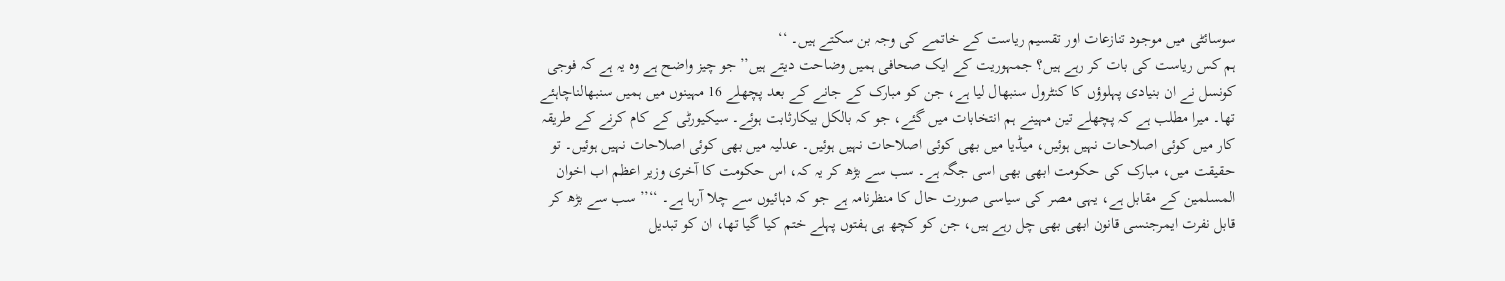سوسائٹی میں موجود تنازعات اور تقسیم ریاست کے خاتمے کی وجہ بن سکتے ہیں۔ ‘‘
ہم کس ریاست کی بات کر رہے ہیں؟ جمہوریت کے ایک صحافی ہمیں وضاحت دیتے ہیں’’جو چیز واضح ہے وہ یہ ہے کہ فوجی کونسل نے ان بنیادی پہلوؤں کا کنٹرول سنبھال لیا ہے، جن کو مبارک کے جانے کے بعد پچھلے 16 مہینوں میں ہمیں سنبھالناچاہئے تھا۔ میرا مطلب ہے کہ پچھلے تین مہینے ہم انتخابات میں گئے، جو کہ بالکل بیکارثابت ہوئے۔ سیکیورٹی کے کام کرنے کے طریقہ کار میں کوئی اصلاحات نہیں ہوئیں، میڈیا میں بھی کوئی اصلاحات نہیں ہوئیں۔ عدلیہ میں بھی کوئی اصلاحات نہیں ہوئیں۔ تو حقیقت میں، مبارک کی حکومت ابھی بھی اسی جگہ ہے۔ سب سے بڑھ کر یہ کہ، اس حکومت کا آخری وزیر اعظم اب اخوان المسلمین کے مقابل ہے، یہی مصر کی سیاسی صورت حال کا منظرنامہ ہے جو کہ دہائیوں سے چلا آرہا ہے۔ ‘‘’’ سب سے بڑھ کر قابل نفرت ایمرجنسی قانون ابھی بھی چل رہے ہیں، جن کو کچھ ہی ہفتوں پہلے ختم کیا گیا تھا، ان کو تبدیل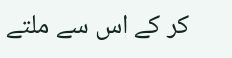کر کے اس سے ملتے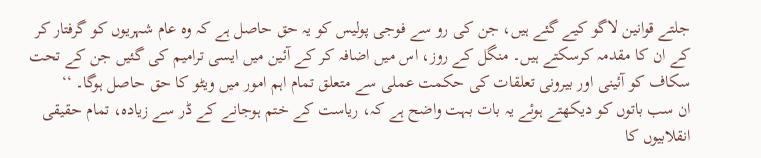جلتے قوانین لاگو کیے گئے ہیں، جن کی رو سے فوجی پولیس کو یہ حق حاصل ہے کہ وہ عام شہریوں کو گرفتار کر کے ان کا مقدمہ کرسکتے ہیں۔ منگل کے روز، اس میں اضافہ کر کے آئین میں ایسی ترامیم کی گئیں جن کے تحت سکاف کو آئینی اور بیرونی تعلقات کی حکمت عملی سے متعلق تمام اہم امور میں ویٹو کا حق حاصل ہوگا۔ ‘‘
ان سب باتوں کو دیکھتے ہوئے یہ بات بہت واضح ہے کہ، ریاست کے ختم ہوجانے کے ڈر سے زیادہ، تمام حقیقی انقلابیوں کا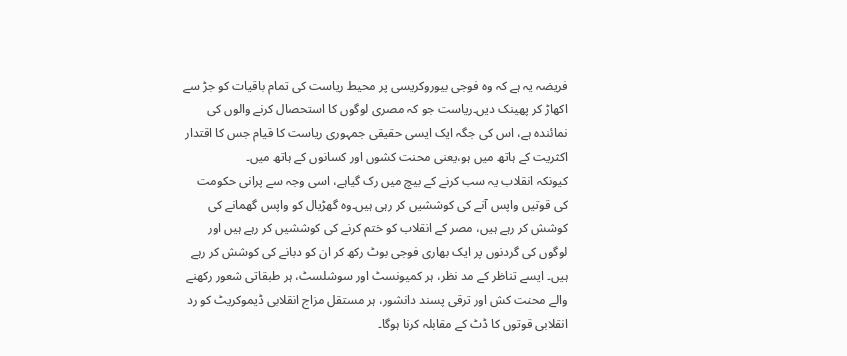فریضہ یہ ہے کہ وہ فوجی بیوروکریسی پر محیط ریاست کی تمام باقیات کو جڑ سے اکھاڑ کر پھینک دیں۔ریاست جو کہ مصری لوگوں کا استحصال کرنے والوں کی نمائندہ ہے، اس کی جگہ ایک ایسی حقیقی جمہوری ریاست کا قیام جس کا اقتدار اکثریت کے ہاتھ میں ہو،یعنی محنت کشوں اور کسانوں کے ہاتھ میں۔
کیونکہ انقلاب یہ سب کرنے کے بیچ میں رک گیاہے، اسی وجہ سے پرانی حکومت کی قوتیں واپس آنے کی کوششیں کر رہی ہیں۔وہ گھڑیال کو واپس گھمانے کی کوشش کر رہے ہیں، مصر کے انقلاب کو ختم کرنے کی کوششیں کر رہے ہیں اور لوگوں کی گردنوں پر ایک بھاری فوجی بوٹ رکھ کر ان کو دبانے کی کوشش کر رہے ہیں۔ ایسے تناظر کے مد نظر، ہر کمیونسٹ اور سوشلسٹ، ہر طبقاتی شعور رکھنے والے محنت کش اور ترقی پسند دانشور، ہر مستقل مزاج انقلابی ڈیموکریٹ کو رد انقلابی قوتوں کا ڈٹ کے مقابلہ کرنا ہوگا۔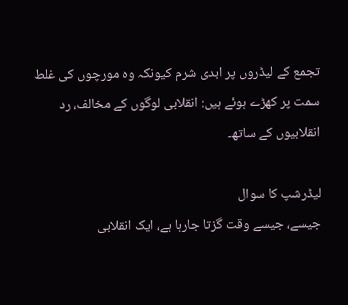تجمع کے لیڈروں پر ابدی شرم کیونکہ وہ مورچوں کی غلط سمت پر کھڑے ہوئے ہیں: انقلابی لوگوں کے مخالف، رد انقلابیوں کے ساتھ۔

لیڈرشپ کا سوال
جیسے، جیسے وقت گزتا جارہا ہے، ایک انقلابی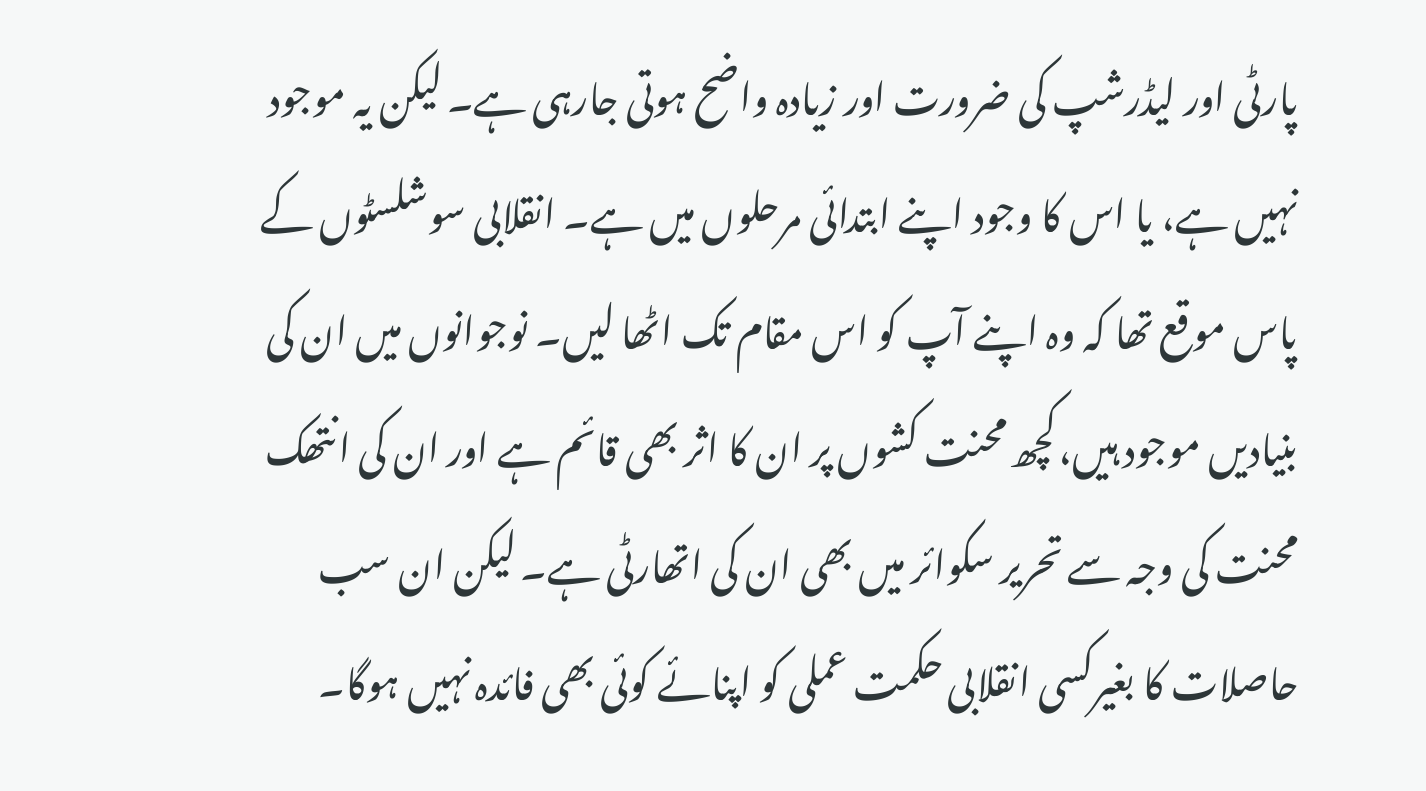پارٹی اور لیڈرشپ کی ضرورت اور زیادہ واضح ہوتی جارہی ہے۔ لیکن یہ موجود نہیں ہے، یا اس کا وجود اپنے ابتدائی مرحلوں میں ہے۔ انقلابی سوشلسٹوں کے پاس موقع تھا کہ وہ اپنے آپ کو اس مقام تک اٹھا لیں۔ نوجوانوں میں ان کی بنیادیں موجود ہیں،کچھ محنت کشوں پر ان کا اثر بھی قائم ہے اور ان کی انتھک محنت کی وجہ سے تحریر سکوائر میں بھی ان کی اتھارٹی ہے۔ لیکن ان سب حاصلات کا بغیرکسی انقلابی حکمت عملی کو اپنائے کوئی بھی فائدہ نہیں ہوگا۔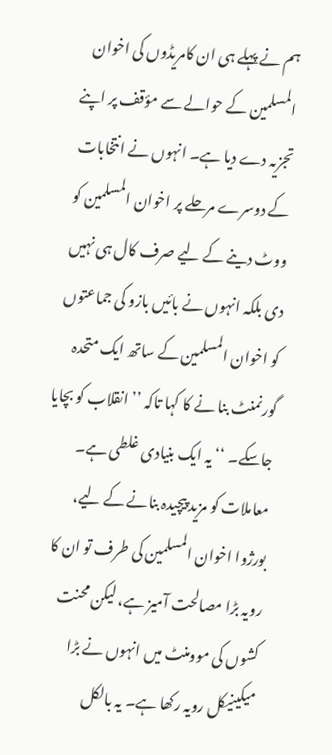ہم نے پہلے ہی ان کامریڈوں کی اخوان المسلمین کے حوالے سے مؤقف پر اپنے تجزیہ دے دیا ہے۔ انہوں نے انتخابات کے دوسرے مرحلے پر اخوان المسلمین کو ووٹ دینے کے لیے صرف کال ہی نہیں دی بلکہ انہوں نے بائیں بازو کی جماعتوں کو اخوان المسلمین کے ساتھ ایک متحدہ گورنمنٹ بنا نے کا کہا تاکہ ’’انقلاب کو بچایا جاسکے۔ ‘‘ یہ ایک بنیادی غلطی ہے۔ معاملات کو مزید پیچیدہ بنانے کے لیے، بورژوا اخوان المسلمین کی طرف تو ان کا رویہ بڑا مصالحت آمیز ہے، لیکن محنت کشوں کی موومنٹ میں انہوں نے بڑا میکینیکل رویہ رکھا ہے۔ یہ بالکل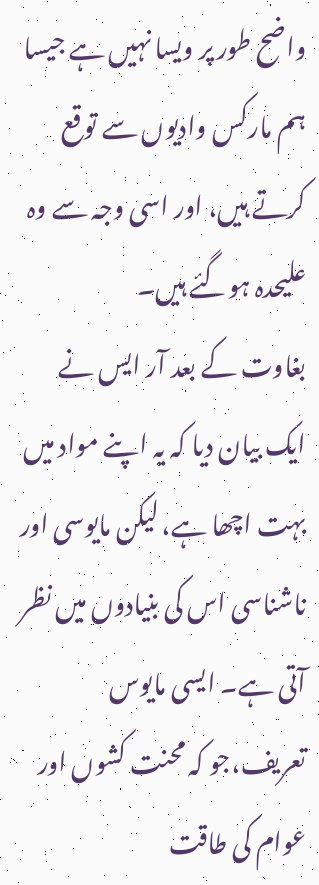واضح طور پر ویسا نہیں ہے جیسا ہم مارکس وادیوں سے توقع کرتے ہیں، اور اسی وجہ سے وہ علیحدہ ہوگئے ہیں۔
بغاوت کے بعد آر ایس نے ایک بیان دیا کہ یہ اپنے مواد میں بہت اچھا ہے، لیکن مایوسی اور ناشناسی اس کی بنیادوں میں نظر آتی ہے۔ ایسی مایوس تعریف،جو کہ محنت کشوں اور عوام کی طاقت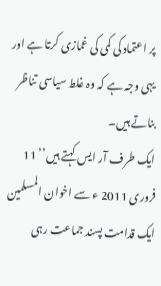پر اعتماد کی کمی کی غمازی کرتا ہے اور یہی وجہ ہے کہ وہ غلط سیاسی تناظر بناتے ہیں۔
ایک طرف آر ایس کہتے ہیں’’ 11 فروری 2011 ء سے اخوان المسلمین ایک قدامت پسند جماعت رہی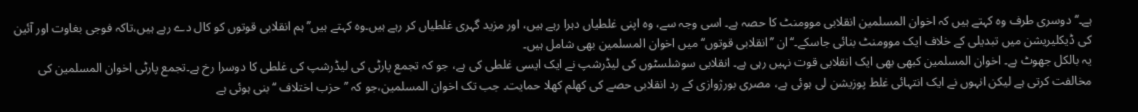ہے۔‘‘ دوسری طرف وہ کہتے ہیں کہ اخوان المسلمین انقلابی موومنٹ کا حصہ ہے۔ اسی وجہ سے، وہ اپنی غلطیاں دہرا رہے ہیں، اور مزید گہری غلطیاں کر رہے ہیں۔وہ کہتے ہیں’’ ہم انقلابی قوتوں کو کال دے رہے ہیں،تاکہ فوجی بغاوت اور آئین کی ڈیکلیریشن میں تبدیلی کے خلاف ایک موومنٹ بنائی جاسکے۔‘‘ان ’’انقلابی قوتوں‘‘میں اخوان المسلمین بھی شامل ہیں۔
یہ بالکل جھوٹ ہے۔ اخوان المسلمین کبھی بھی ایک انقلابی قوت نہیں رہی ہے۔ انقلابی سوشلسٹوں کی لیڈرشپ نے ایک ایسی غلطی کی ہے، جو کہ تجمع پارٹی کی لیڈرشپ کی غلطی کا دوسرا رخ ہے۔تجمع پارٹی اخوان المسلمین کی مخالفت کرتی ہے لیکن انہوں نے ایک انتہائی غلط پوزیشن لی ہوئی ہے، مصری بورژوازی کے رد انقلابی حصے کی کھلم کھلا حمایت۔ جب تک اخوان المسلمین،جو کہ ’’حزب اختلاف ‘‘بنی ہوئی ہے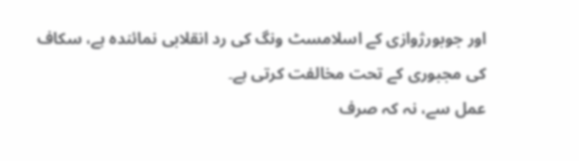اور جوبورژوازی کے اسلامسٹ ونگ کی رد انقلابی نمائندہ ہے، سکاف کی مجبوری کے تحت مخالفت کرتی ہے۔
عمل سے، نہ کہ صرف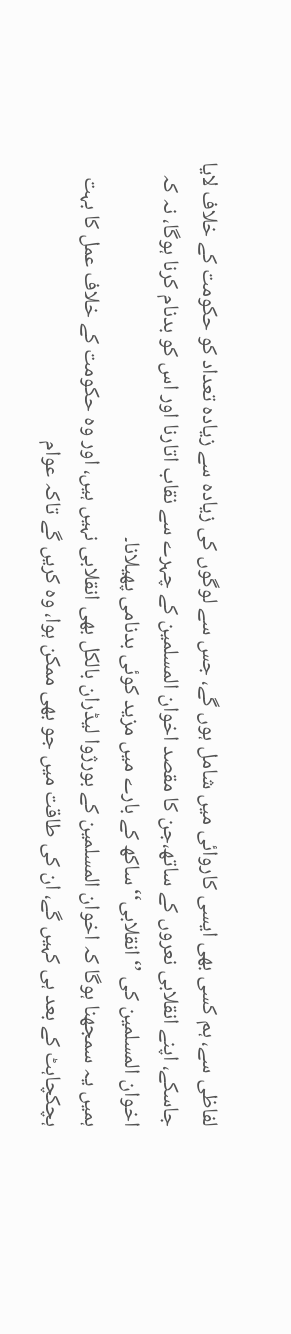لفاظی سے، ہم کسی بھی ایسی کاروائی میں شامل ہوں گے، جس سے لوگوں کی زیادہ سے زیادہ تعداد کو حکومت کے خلاف لایا جاسکے، اپنے انقلابی نعروں کے ساتھ،جن کا مقصد اخوان المسلمین کے چہرے سے نقاب اتارنا اور اس کو بدنام کرنا ہوگا، نہ کہ اخوان المسلمین کی ’‘انقلابی‘‘ساکھ کے بارے میں مزید کوئی بدنامی پھیلانا۔
ہمیں یہ سمجھنا ہوگا کہ اخوان المسلمین کے بورژوا لیڈران بالکل بھی انقلابی نہیں ہیں، اور وہ حکومت کے خلاف عمل کا بہت ہچکچاہٹ کے بعد ہی کہیں گے، ان کی طاقت میں جو بھی ممکن ہوا، وہ کریں گے تاکہ عوام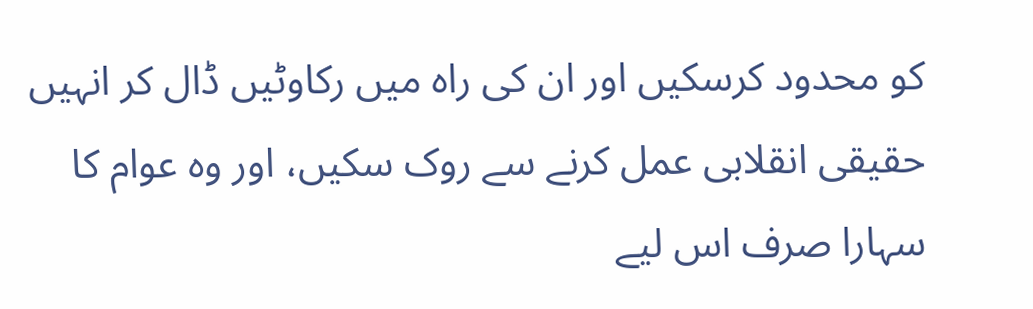کو محدود کرسکیں اور ان کی راہ میں رکاوٹیں ڈال کر انہیں حقیقی انقلابی عمل کرنے سے روک سکیں، اور وہ عوام کا سہارا صرف اس لیے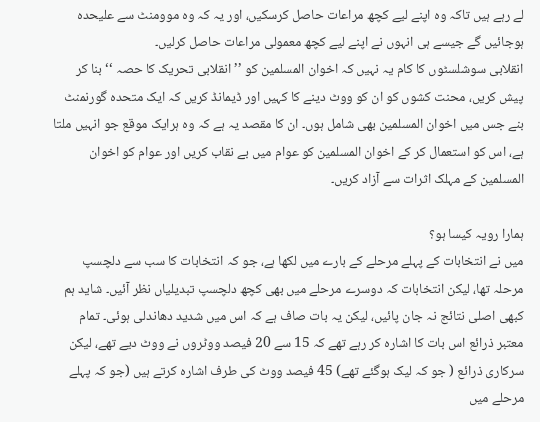لے رہے ہیں تاکہ وہ اپنے لیے کچھ مراعات حاصل کرسکیں، اور یہ کہ وہ موومنٹ سے علیحدہ ہوجائیں گے جیسے ہی انہوں نے اپنے لیے کچھ معمولی مراعات حاصل کرلیں۔
انقلابی سوشلسٹوں کا کام یہ نہیں کہ اخوان المسلمین کو ’’انقلابی تحریک کا حصہ ‘‘ بنا کر پیش کریں، محنت کشوں کو ان کو ووٹ دینے کا کہیں اور ڈیمانڈ کریں کہ ایک متحدہ گورنمنٹ بنے جس میں اخوان المسلمین بھی شامل ہوں۔ ان کا مقصد یہ ہے کہ وہ ہرایک موقع جو انہیں ملتا ہے، اس کو استعمال کر کے اخوان المسلمین کو عوام میں بے نقاب کریں اور عوام کو اخوان المسلمین کے مہلک اثرات سے آزاد کریں۔

ہمارا رویہ کیسا ہو؟
میں نے انتخابات کے پہلے مرحلے کے بارے میں لکھا ہے، جو کہ انتخابات کا سب سے دلچسپ مرحلہ تھا، لیکن انتخابات کہ دوسرے مرحلے میں بھی کچھ دلچسپ تبدیلیاں نظر آئیں۔ شاید ہم کبھی اصلی نتائج نہ جان پائیں، لیکن یہ بات صاف ہے کہ اس میں شدید دھاندلی ہوئی۔ تمام معتبر ذرائع اس بات کا اشارہ کر رہے تھے کہ 15 سے 20 فیصد ووٹروں نے ووٹ دیے تھے، لیکن سرکاری ذرائع ( جو کہ لیک ہوگئے تھے) 45 فیصد ووٹ کی طرف اشارہ کرتے ہیں (جو کہ پہلے مرحلے میں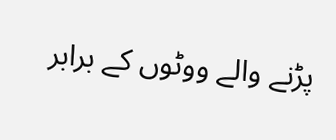پڑنے والے ووٹوں کے برابر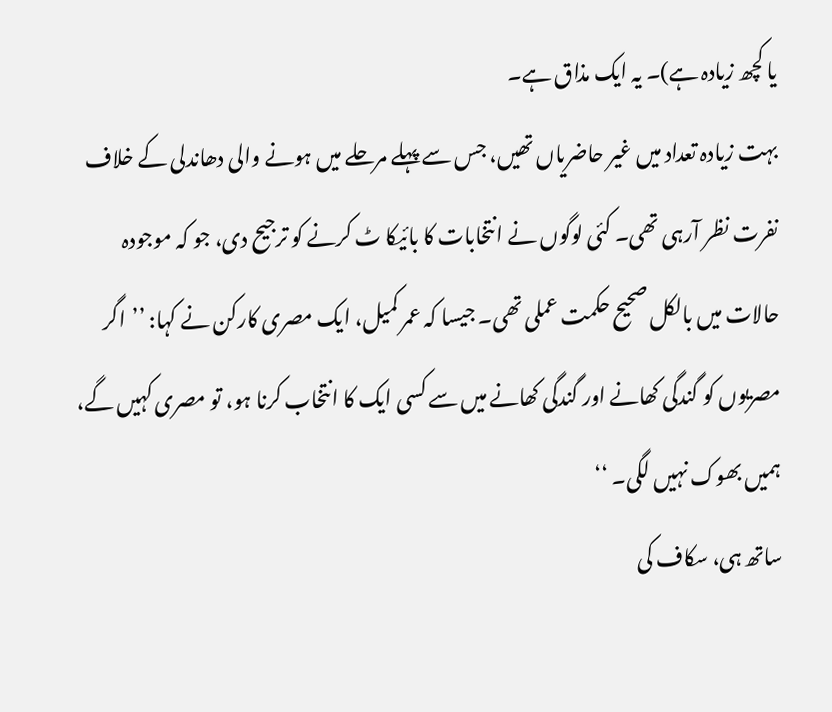یا کچھ زیادہ ہے)۔ یہ ایک مذاق ہے۔
بہت زیادہ تعداد میں غیر حاضریاں تھیں، جس سے پہلے مرحلے میں ہونے والی دھاندلی کے خلاف نفرت نظر آرہی تھی۔ کئی لوگوں نے انتخابات کا بائیکا ٹ کرنے کو ترجیح دی، جو کہ موجودہ حالات میں بالکل صحیح حکمت عملی تھی۔ جیسا کہ عمر کمیل، ایک مصری کارکن نے کہا: ’’اگر مصریوں کو گندگی کھانے اور گندگی کھانے میں سے کسی ایک کا انتخاب کرنا ہو، تو مصری کہیں گے، ہمیں بھوک نہیں لگی۔ ‘‘
ساتھ ہی، سکاف کی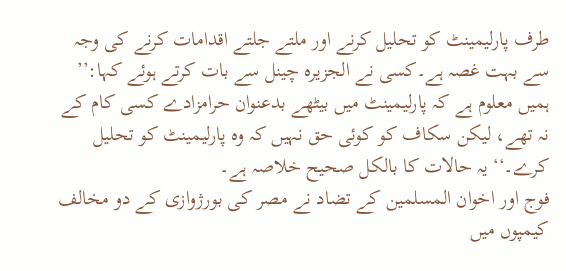طرف پارلیمینٹ کو تحلیل کرنے اور ملتے جلتے اقدامات کرنے کی وجہ سے بہت غصہ ہے۔کسی نے الجزیرہ چینل سے بات کرتے ہوئے کہا:’’ ہمیں معلوم ہے کہ پارلیمینٹ میں بیٹھے بدعنوان حرامزادے کسی کام کے نہ تھے، لیکن سکاف کو کوئی حق نہیں کہ وہ پارلیمینٹ کو تحلیل کرے۔‘‘ یہ حالات کا بالکل صحیح خلاصہ ہے۔
فوج اور اخوان المسلمین کے تضاد نے مصر کی بورژوازی کے دو مخالف کیمپوں میں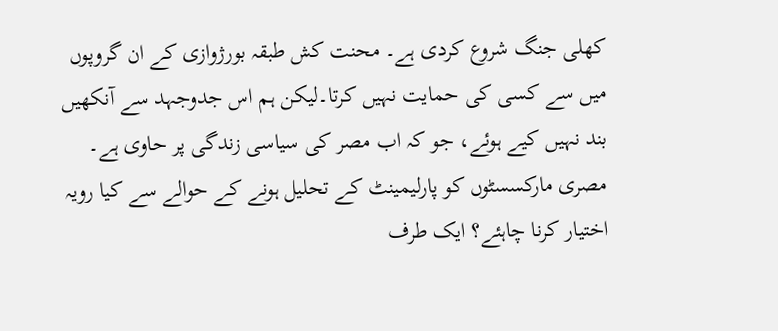کھلی جنگ شروع کردی ہے۔ محنت کش طبقہ بورژوازی کے ان گروپوں میں سے کسی کی حمایت نہیں کرتا۔لیکن ہم اس جدوجہد سے آنکھیں بند نہیں کیے ہوئے، جو کہ اب مصر کی سیاسی زندگی پر حاوی ہے۔
مصری مارکسسٹوں کو پارلیمینٹ کے تحلیل ہونے کے حوالے سے کیا رویہ اختیار کرنا چاہئے؟ ایک طرف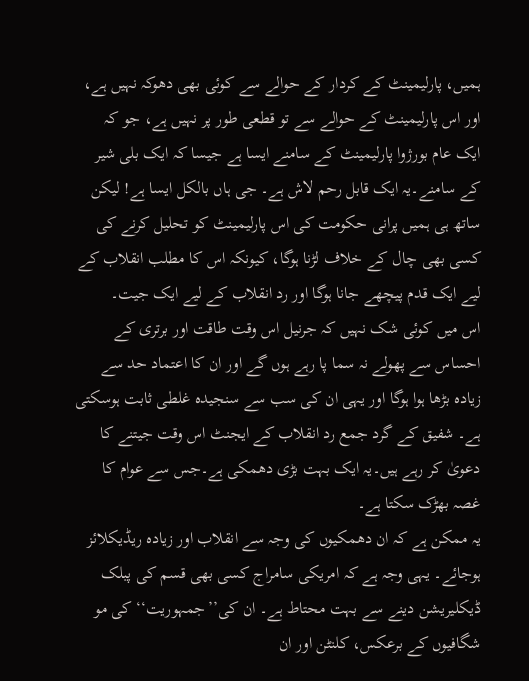ہمیں، پارلیمینٹ کے کردار کے حوالے سے کوئی بھی دھوکہ نہیں ہے، اور اس پارلیمینٹ کے حوالے سے تو قطعی طور پر نہیں ہے، جو کہ ایک عام بورژوا پارلیمینٹ کے سامنے ایسا ہے جیسا کہ ایک بلی شیر کے سامنے۔یہ ایک قابل رحم لاش ہے۔ جی ہاں بالکل ایسا ہے! لیکن ساتھ ہی ہمیں پرانی حکومت کی اس پارلیمینٹ کو تحلیل کرنے کی کسی بھی چال کے خلاف لڑنا ہوگا، کیونکہ اس کا مطلب انقلاب کے لیے ایک قدم پیچھے جانا ہوگا اور رد انقلاب کے لیے ایک جیت۔
اس میں کوئی شک نہیں کہ جرنیل اس وقت طاقت اور برتری کے احساس سے پھولے نہ سما پا رہے ہوں گے اور ان کا اعتماد حد سے زیادہ بڑھا ہوا ہوگا اور یہی ان کی سب سے سنجیدہ غلطی ثابت ہوسکتی ہے۔ شفیق کے گرد جمع رد انقلاب کے ایجنٹ اس وقت جیتنے کا دعویٰ کر رہے ہیں۔یہ ایک بہت بڑی دھمکی ہے۔جس سے عوام کا غصہ بھڑک سکتا ہے۔
یہ ممکن ہے کہ ان دھمکیوں کی وجہ سے انقلاب اور زیادہ ریڈیکلائز ہوجائے۔ یہی وجہ ہے کہ امریکی سامراج کسی بھی قسم کی پبلک ڈیکلیریشن دینے سے بہت محتاط ہے۔ ان کی’’جمہوریت‘‘ کی مو شگافیوں کے برعکس، کلنٹن اور ان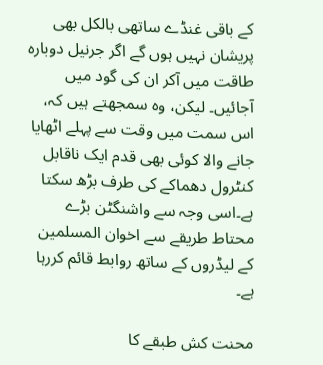کے باقی غنڈے ساتھی بالکل بھی پریشان نہیں ہوں گے اگر جرنیل دوبارہ طاقت میں آکر ان کی گود میں آجائیں۔ لیکن، وہ سمجھتے ہیں کہ، اس سمت میں وقت سے پہلے اٹھایا جانے والا کوئی بھی قدم ایک ناقابل کنٹرول دھماکے کی طرف بڑھ سکتا ہے۔اسی وجہ سے واشنگٹن بڑے محتاط طریقے سے اخوان المسلمین کے لیڈروں کے ساتھ روابط قائم کررہا ہے۔

محنت کش طبقے کا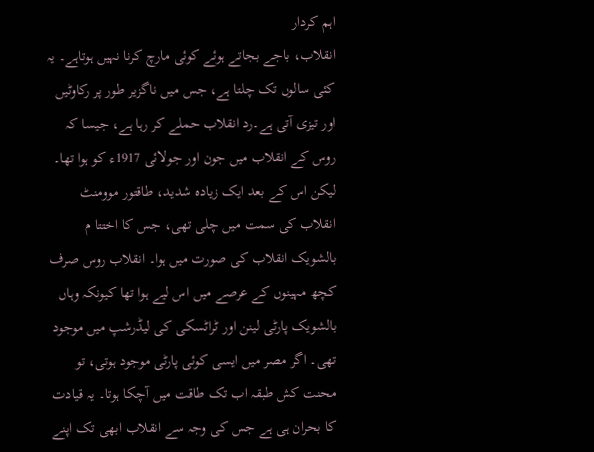اہم کردار
انقلاب، باجے بجاتے ہوئے کوئی مارچ کرنا نہیں ہوتاہے۔ یہ کئی سالوں تک چلتا ہے، جس میں ناگزیر طور پر رکاوٹیں اور تیزی آتی ہے۔رد انقلاب حملے کر رہا ہے، جیسا کہ روس کے انقلاب میں جون اور جولائی 1917ء کو ہوا تھا۔ لیکن اس کے بعد ایک زیادہ شدید، طاقتور موومنٹ انقلاب کی سمت میں چلی تھی، جس کا اختتا م بالشویک انقلاب کی صورت میں ہوا۔ انقلاب روس صرف کچھ مہینوں کے عرصے میں اس لیے ہوا تھا کیونکہ وہاں بالشویک پارٹی لینن اور ٹراٹسکی کی لیڈرشپ میں موجود تھی۔ اگر مصر میں ایسی کوئی پارٹی موجود ہوتی، تو محنت کش طبقہ اب تک طاقت میں آچکا ہوتا۔ یہ قیادت کا بحران ہی ہے جس کی وجہ سے انقلاب ابھی تک اپنے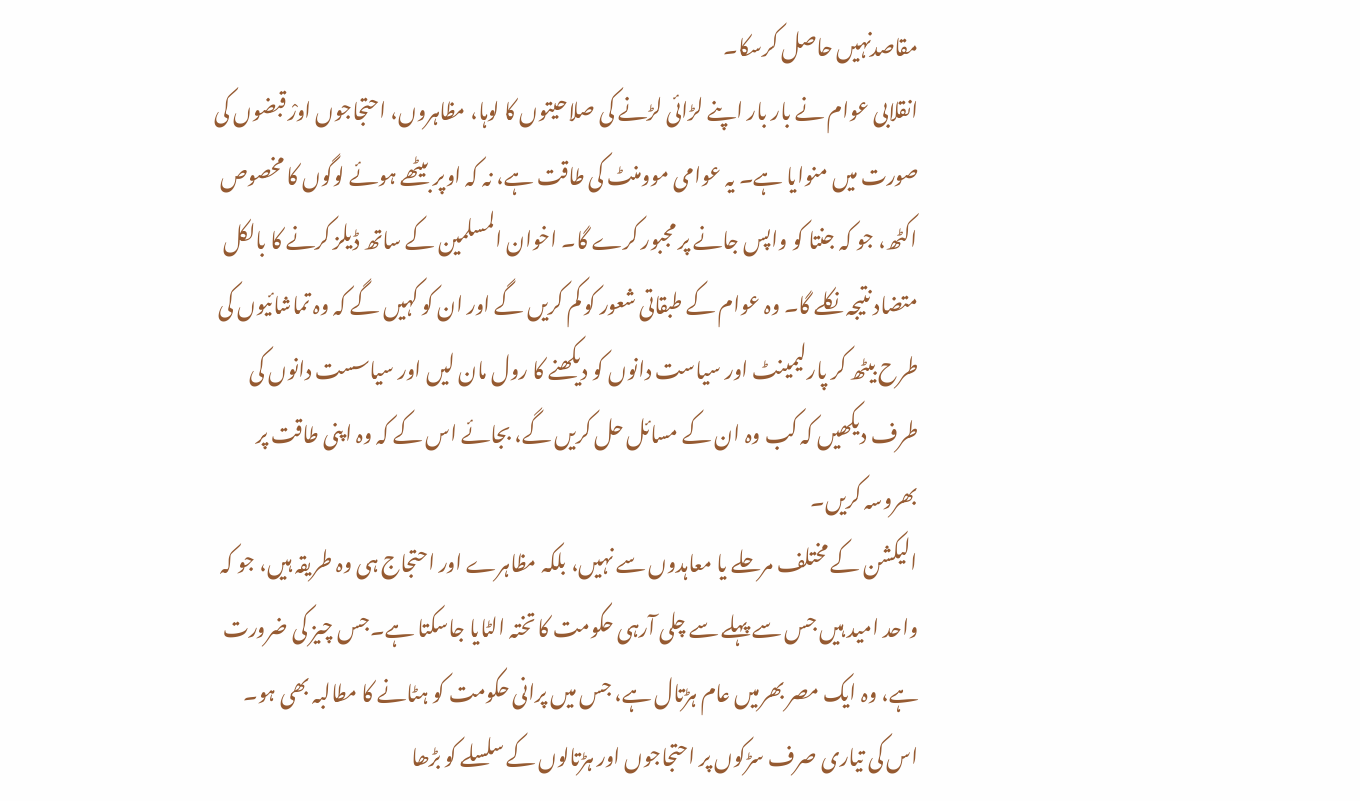مقاصدنہیں حاصل کرسکا۔
انقلابی عوام نے بار بار اپنے لڑائی لڑنے کی صلاحیتوں کا لوہا، مظاہروں، احتجاجوں اورْ قبضوں کی صورت میں منوایا ہے۔ یہ عوامی موومنٹ کی طاقت ہے، نہ کہ اوپر بیٹھے ہوئے لوگوں کا مخصوص اکٹھ، جو کہ جنتا کو واپس جانے پر مجبور کرے گا۔ اخوان المسلمین کے ساتھ ڈیلز کرنے کا بالکل متضاد نتیجہ نکلے گا۔ وہ عوام کے طبقاتی شعور کو کم کریں گے اور ان کو کہیں گے کہ وہ تماشائیوں کی طرح بیٹھ کر پارلیمینٹ اور سیاست دانوں کو دیکھنے کا رول مان لیں اور سیاسست دانوں کی طرف دیکھیں کہ کب وہ ان کے مسائل حل کریں گے، بجائے اس کے کہ وہ اپنی طاقت پر بھروسہ کریں۔
الیکشن کے مختلف مرحلے یا معاہدوں سے نہیں، بلکہ مظاہرے اور احتجاج ہی وہ طریقہ ہیں، جو کہ واحد امید ہیں جس سے پہلے سے چلی آرہی حکومت کا تختہ الٹایا جاسکتا ہے۔جس چیز کی ضرورت ہے، وہ ایک مصر بھرمیں عام ہڑتال ہے، جس میں پرانی حکومت کو ہٹانے کا مطالبہ بھی ہو۔ اس کی تیاری صرف سڑکوں پر احتجاجوں اور ہڑتالوں کے سلسلے کو بڑھا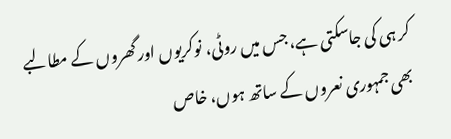کر ہی کی جاسکتی ہے، جس میں روٹی، نوکریوں اور گھروں کے مطالبے بھی جمہوری نعروں کے ساتھ ہوں، خاص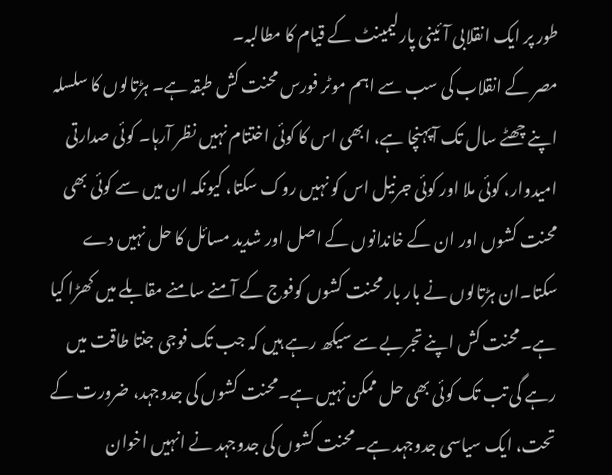طور پر ایک انقلابی آئینی پارلیمینٹ کے قیام کا مطالبہ۔
مصر کے انقلاب کی سب سے اہم موٹر فورس محنت کش طبقہ ہے۔ ہڑتالوں کا سلسلہ اپنے چھٹے سال تک آپہنچا ہے، ابھی اس کا کوئی اختتام نہیں نظر آرہا۔ کوئی صدارتی امیدوار، کوئی ملا اور کوئی جرنیل اس کو نہیں روک سکتا، کیونکہ ان میں سے کوئی بھی محنت کشوں اور ان کے خاندانوں کے اصل اور شدید مسائل کا حل نہیں دے سکتا۔ان ہڑتالوں نے بار بار محنت کشوں کوفوج کے آمنے سامنے مقابلے میں کھڑا کیا ہے۔محنت کش اپنے تجربے سے سیکھ رہے ہیں کہ جب تک فوجی جنتا طاقت میں رہے گی تب تک کوئی بھی حل ممکن نہیں ہے۔محنت کشوں کی جدوجہد، ضرورت کے تحت، ایک سیاسی جدوجہد ہے۔محنت کشوں کی جدوجہد نے انہیں اخوان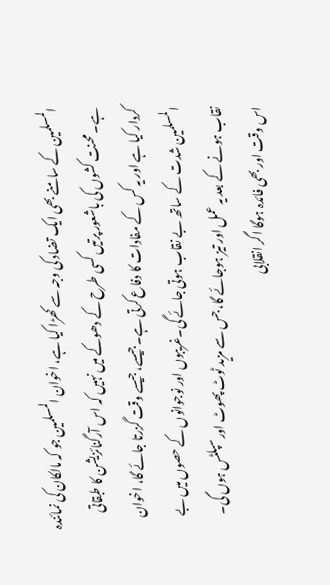المسلمین کے سامنے بھی ایک تضاد کی وجہ سے کھڑا کیا ہے، اخوان المسلمین جو کہ مالکان کی نمائندہ ہے۔ محنت کشوں کی باشعور پرتیں کسی طرح کے دھوکے میں نہیں کہ اس آرگنائزیشن کا طبقاتی کردار کیا ہے اور یہ کس کے مفادات کا دفاع کرتی ہے۔جیسے، جیسے وقت گزرتا جائے گا، اخوان المسلمین شدت کے ساتھ بے نقاب ہوتی جائے گی۔غریبوں اور نوجوانوں کے حصوں میں بے نقاب ہونے کے بعد یہ عمل اور تیز ہوجائے گا، جس سے مزید ٹوٹ پھوٹ اورسپلٹس ہوں گی۔
اس وقت اور بھی فائدہ ہوگا اگر انقلابی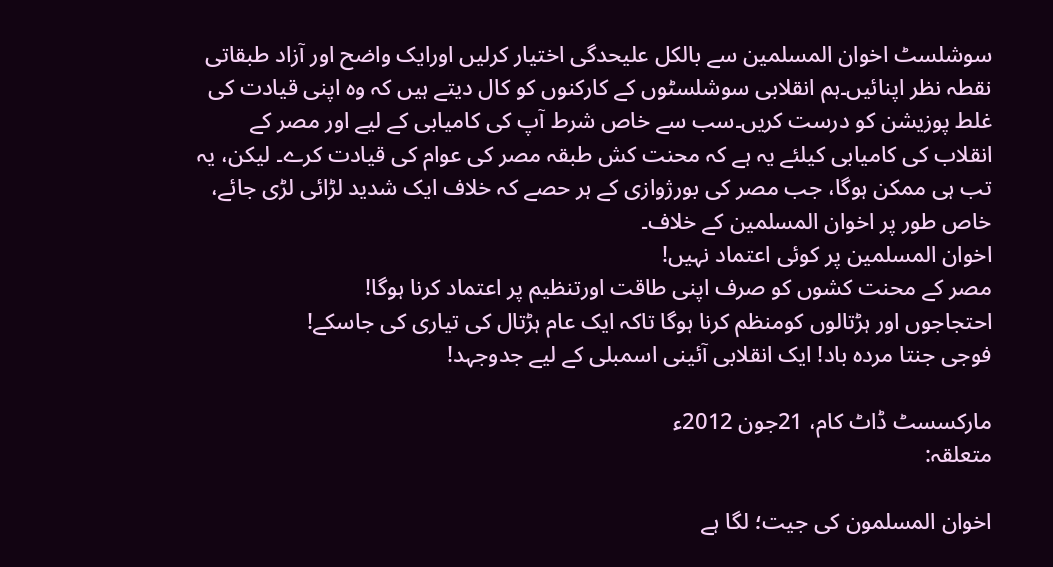سوشلسٹ اخوان المسلمین سے بالکل علیحدگی اختیار کرلیں اورایک واضح اور آزاد طبقاتی نقطہ نظر اپنائیں۔ہم انقلابی سوشلسٹوں کے کارکنوں کو کال دیتے ہیں کہ وہ اپنی قیادت کی غلط پوزیشن کو درست کریں۔سب سے خاص شرط آپ کی کامیابی کے لیے اور مصر کے انقلاب کی کامیابی کیلئے یہ ہے کہ محنت کش طبقہ مصر کی عوام کی قیادت کرے۔ لیکن، یہ تب ہی ممکن ہوگا، جب مصر کی بورژوازی کے ہر حصے کہ خلاف ایک شدید لڑائی لڑی جائے، خاص طور پر اخوان المسلمین کے خلاف۔
اخوان المسلمین پر کوئی اعتماد نہیں!
مصر کے محنت کشوں کو صرف اپنی طاقت اورتنظیم پر اعتماد کرنا ہوگا!
احتجاجوں اور ہڑتالوں کومنظم کرنا ہوگا تاکہ ایک عام ہڑتال کی تیاری کی جاسکے!
فوجی جنتا مردہ باد! ایک انقلابی آئینی اسمبلی کے لیے جدوجہد!

مارکسسٹ ڈاٹ کام، 21جون 2012ء
متعلقہ:

اخوان المسلمون کی جیت؛ لگا ہے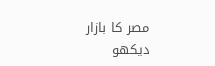مصر کا بازار دیکھو